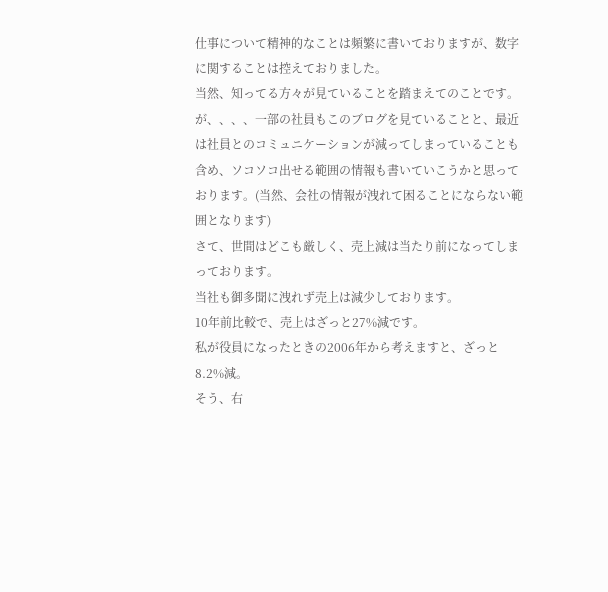仕事について精神的なことは頻繁に書いておりますが、数字に関することは控えておりました。
当然、知ってる方々が見ていることを踏まえてのことです。
が、、、、一部の社員もこのブログを見ていることと、最近は社員とのコミュニケーションが減ってしまっていることも含め、ソコソコ出せる範囲の情報も書いていこうかと思っております。(当然、会社の情報が洩れて困ることにならない範囲となります)
さて、世間はどこも厳しく、売上減は当たり前になってしまっております。
当社も御多聞に洩れず売上は減少しております。
10年前比較で、売上はざっと27%減です。
私が役員になったときの2006年から考えますと、ざっと8.2%減。
そう、右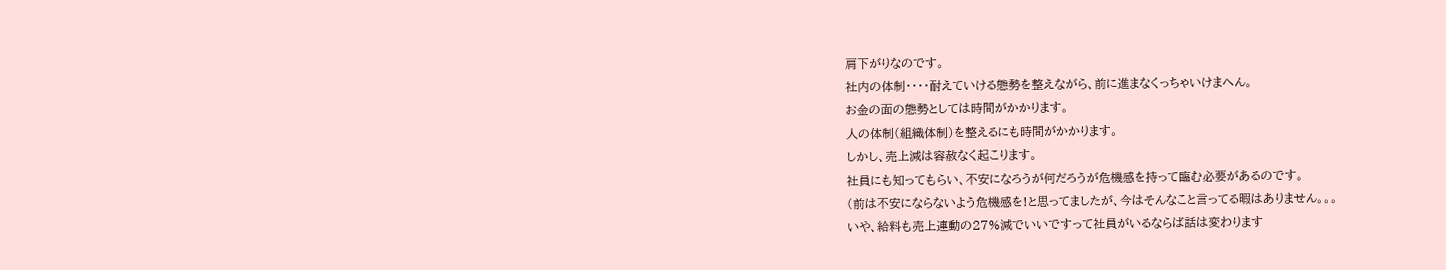肩下がりなのです。
社内の体制・・・・耐えていける態勢を整えながら、前に進まなくっちゃいけまへん。
お金の面の態勢としては時間がかかります。
人の体制(組織体制)を整えるにも時間がかかります。
しかし、売上減は容赦なく起こります。
社員にも知ってもらい、不安になろうが何だろうが危機感を持って臨む必要があるのです。
(前は不安にならないよう危機感を!と思ってましたが、今はそんなこと言ってる暇はありません。。。
いや、給料も売上連動の27%減でいいですって社員がいるならば話は変わります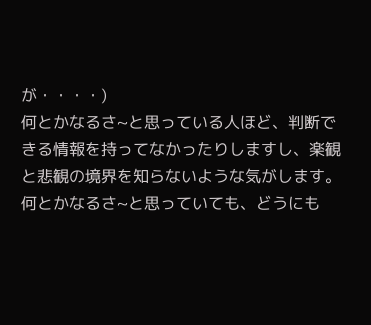が・・・・)
何とかなるさ~と思っている人ほど、判断できる情報を持ってなかったりしますし、楽観と悲観の境界を知らないような気がします。
何とかなるさ~と思っていても、どうにも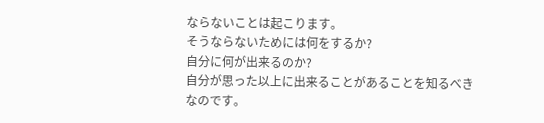ならないことは起こります。
そうならないためには何をするか?
自分に何が出来るのか?
自分が思った以上に出来ることがあることを知るべきなのです。